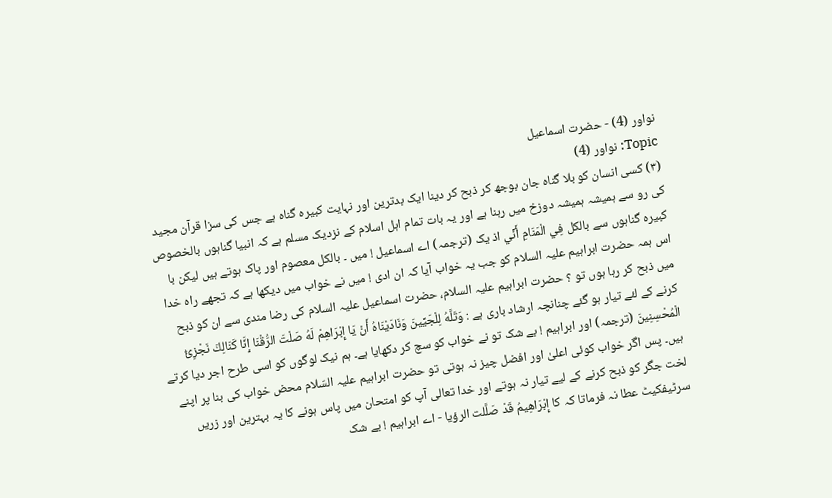نواور (4) - حضرت اسماعیل
Topic: نواور (4)
(۳) کسی انسان کو بلا گناہ جان بوجھ کر ذبح کر دینا ایک بدترین اور نہایت کبیرہ گناہ ہے جس کی سزا قرآن مجید کی رو سے ہمیشہ ہمیشہ دوزخ میں رہنا ہے اور یہ بات تمام اہل اسلام کے نزدیک مسلم ہے کہ انبیا گناہوں بالخصوص کبیرہ گناہوں سے بالکل فِي الْمَنَامِ أَنِّي اذ يک (ترجمہ) اے اسماعیل ! میں ۔ بالکل معصوم اور پاک ہوتے ہیں لیکن با اس ہمہ حضرت ابراہیم علیہ السلام کو جب یہ خواب آیا کہ ان ادی ! میں نے خواب میں دیکھا ہے کہ تجھے راہ خدا میں ذبح کر رہا ہوں تو ؟ حضرت ابراہیم علیہ السلام، حضرت اسماعیل علیہ السلام کی رضا مندی سے ان کو ذبح کرنے کے لئے تیار ہو گئے چنانچہ ارشاد باری ہے : وَتَلَّهُ لِلْجَيِّينَ وَنَادَيْنَاهُ أَنْ يَا إِبْرَاهِمْ لَهُ صَلْتَ الرُّقْنَا إِنَّا كَنَالِكَ نَجْزِئُ الْمُحْسِنِينَ (ترجمہ) اور ابراہیم ! بے شک تو نے خواب کو سچ کر دکھایا ہے۔ ہم نیک لوگوں کو اسی طرح اجر دیا کرتے ہیں۔ پس اگر خواب کوئی اعلیٰ اور افضل چیز نہ ہوتی تو حضرت ابراہیم علیہ السّلام محض خواب کی بنا پر اپنے لخت جگر کو ذبح کرنے کے لیے تیار نہ ہوتے اور خدا تعالی آپ کو امتحان میں پاس ہونے کا یہ بہترین اور زریں سرٹیفکیٹ عطا نہ فرماتا کہ کا إِبْرَاهِيمُ قَدْ صَلَّلت الرؤيا - اے ابراہیم ! بے شک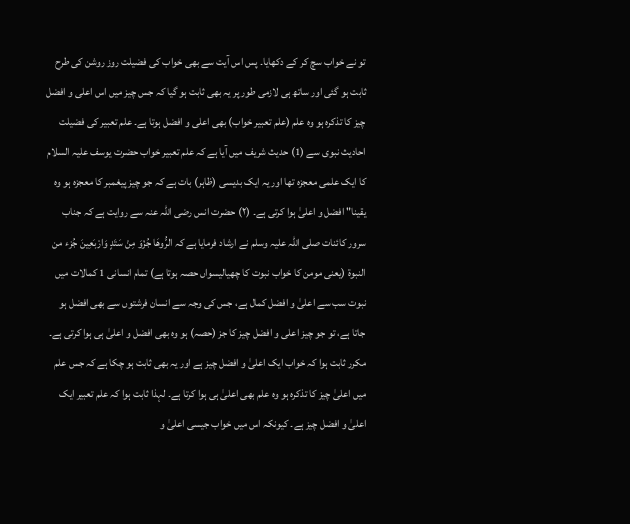تو نے خواب سچ کر کے دکھایا۔ پس اس آیت سے بھی خواب کی فضیلت روز روشن کی طرح ثابت ہو گئی اور ساتھ ہی لازمی طور پر یہ بھی ثابت ہو گیا کہ جس چیز میں اس اعلی و افضل چیز کا تذکرہ ہو وہ علم (علم تعبیر خواب) بھی اعلی و افضل ہوتا ہے۔ علم تعبیر کی فضیلت احادیث نبوی سے (1) حدیث شریف میں آیا ہے کہ علم تعبیر خواب حضرت یوسف علیہ السلام کا ایک علمی معجزہ تھا اور یہ ایک بدیسی (ظاہر) بات ہے کہ جو چیز پیغمبر کا معجزہ ہو وہ یقینا" افضل و اعلیٰ ہوا کرتی ہے۔ (۲) حضرت انس رضی اللہ عنہ سے روایت ہے کہ جناب سرور کائنات صلی اللہ علیہ وسلم نے ارشاد فرمایا ہے کہ الرُّوهَا جُزْوَ مِنْ سَتَدٍ وَارْبَعِينَ جُزء من النبوة (یعنی مومن کا خواب نبوت کا چھیالیسواں حصہ ہوتا ہے) تمام انسانی 1 کمالات میں نبوت سب سے اعلیٰ و افضل کمال ہے، جس کی وجہ سے انسان فرشتوں سے بھی افضل ہو جاتا ہے، تو جو چیز اعلی و افضل چیز کا جز (حصہ) ہو وہ بھی افضل و اعلیٰ ہی ہوا کرتی ہے۔ مکرر ثابت ہوا کہ خواب ایک اعلیٰ و افضل چیز ہے اور یہ بھی ثابت ہو چکا ہے کہ جس علم میں اعلیٰ چیز کا تذکرہ ہو وہ علم بھی اعلیٰ ہی ہوا کرتا ہے۔ لہذا ثابت ہوا کہ علم تعبیر ایک اعلیٰ و افضل چیز ہے۔ کیونکہ اس میں خواب جیسی اعلیٰ و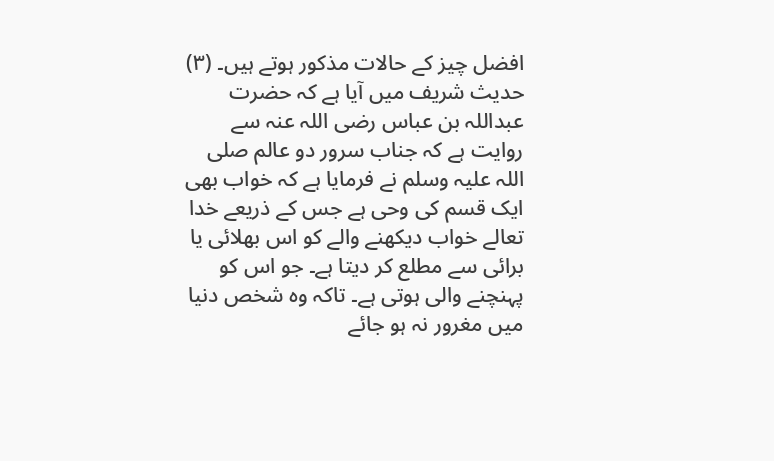افضل چیز کے حالات مذکور ہوتے ہیں۔ (۳) حدیث شریف میں آیا ہے کہ حضرت عبداللہ بن عباس رضی اللہ عنہ سے روایت ہے کہ جناب سرور دو عالم صلی اللہ علیہ وسلم نے فرمایا ہے کہ خواب بھی ایک قسم کی وحی ہے جس کے ذریعے خدا تعالے خواب دیکھنے والے کو اس بھلائی یا برائی سے مطلع کر دیتا ہے۔ جو اس کو پہنچنے والی ہوتی ہے۔ تاکہ وہ شخص دنیا میں مغرور نہ ہو جائے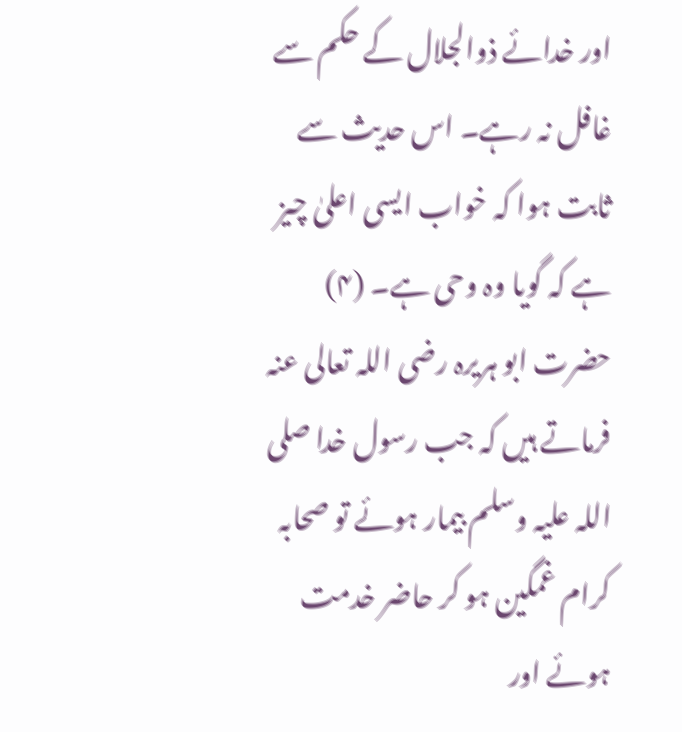اور خدائے ذوالجلال کے حکم سے غافل نہ رہے۔ اس حدیث سے ثابت ہوا کہ خواب ایسی اعلیٰ چیز ہے کہ گویا وہ وحی ہے۔ (۴) حضرت ابو ہریرہ رضی اللہ تعالی عنہ فرماتے ہیں کہ جب رسول خدا صلی اللہ علیہ وسلم بیمار ہوئے تو صحابہ کرام غمگین ہو کر حاضر خدمت ہوئے اور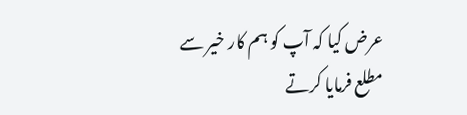عرض کیا کہ آپ کو ہم کار خیر سے مطلع فرمایا کرتے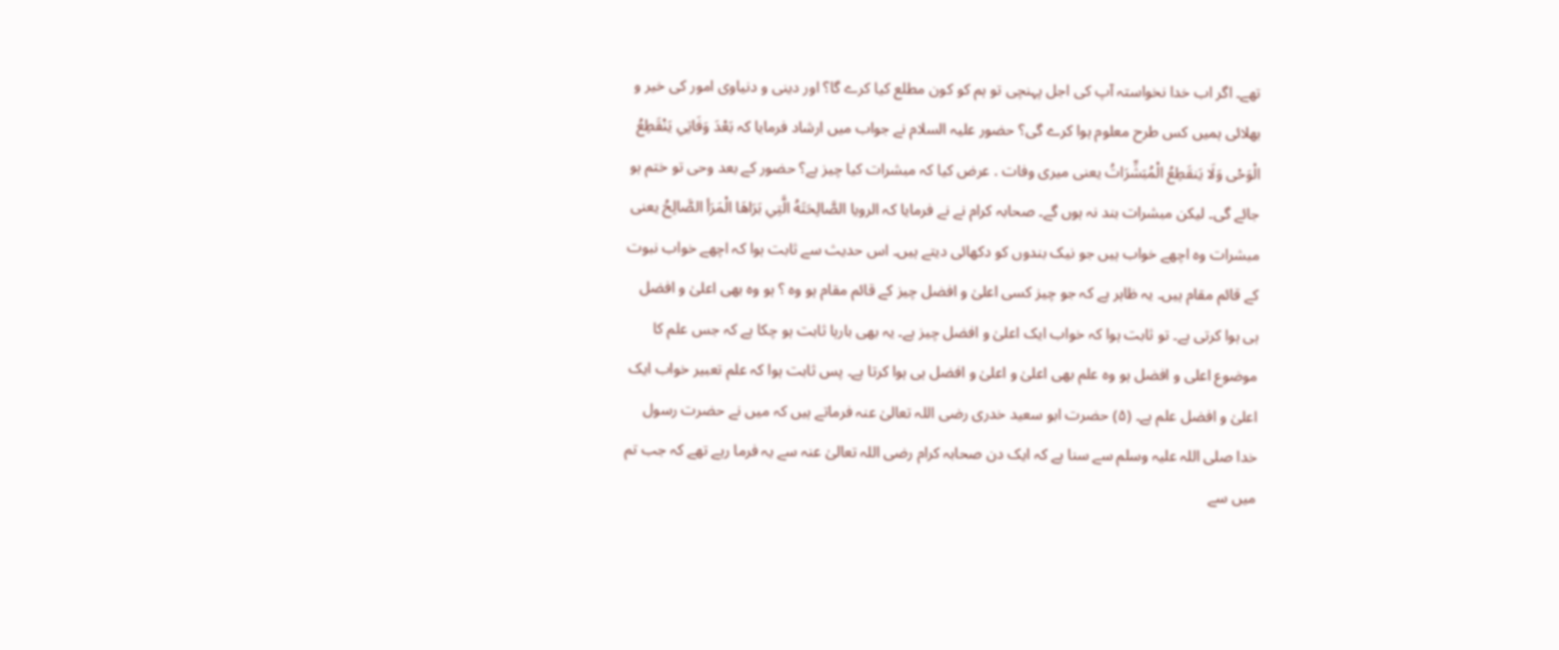تھے۔ اگر اب خدا نخواستہ آپ کی اجل پہنچی تو ہم کو کون مطلع کیا کرے گا؟ اور دینی و دنیاوی امور کی خیر و بھلائی ہمیں کس طرح معلوم ہوا کرے گی؟ حضور علیہ السلام نے جواب میں ارشاد فرمایا کہ بَعْدَ وَفَاتِي يَنْقَطِعُ الْوَحْى وَلَا يَنقَطِعُ الْمُبَشِّرَاتُ یعنی میری وفات . عرض کیا کہ مبشرات کیا چیز ہے؟ حضور کے بعد وحی تو ختم ہو جائے گی۔ لیکن مبشرات بند نہ ہوں گے۔ صحابہ کرام نے نے فرمایا کہ الرويا الصَّالِحَتَهُ الَّتِي بَرَاهَا الْمَرَأ الصَّالِحُ یعنی مبشرات وہ اچھے خواب ہیں جو نیک بندوں کو دکھائی دیتے ہیں۔ اس حدیث سے ثابت ہوا کہ اچھے خواب نبوت کے قائم مقام ہیں۔ یہ ظاہر ہے کہ جو چیز کسی اعلیٰ و افضل چیز کے قائم مقام ہو وہ ؟ ہو وہ بھی اعلیٰ و افضل ہی ہوا کرتی ہے۔ تو ثابت ہوا کہ خواب ایک اعلیٰ و افضل چیز ہے۔ یہ بھی بارہا ثابت ہو چکا ہے کہ جس علم کا موضوع اعلی و افضل ہو وہ علم بھی اعلیٰ و اعلیٰ و افضل ہی ہوا کرتا ہے۔ پس ثابت ہوا کہ علم تعبیر خواب ایک اعلیٰ و افضل علم ہے۔ (۵) حضرت ابو سعید خدری رضی اللہ تعالیٰ عنہ فرماتے ہیں کہ میں نے حضرت رسول خدا صلی اللہ علیہ وسلم سے سنا ہے کہ ایک دن صحابہ کرام رضی اللہ تعالیٰ عنہ سے یہ فرما رہے تھے کہ جب تم میں سے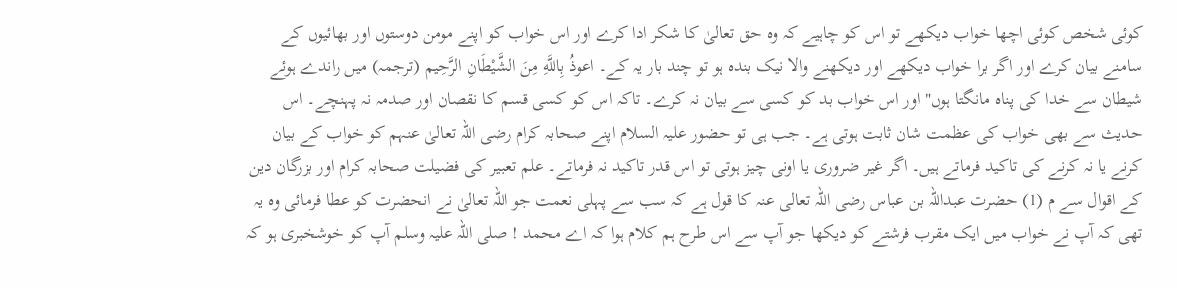کوئی شخص کوئی اچھا خواب دیکھے تو اس کو چاہیے کہ وہ حق تعالیٰ کا شکر ادا کرے اور اس خواب کو اپنے مومن دوستوں اور بھائیوں کے سامنے بیان کرے اور اگر برا خواب دیکھے اور دیکھنے والا نیک بندہ ہو تو چند بار یہ کے۔ اعوذُ بِاللَّهِ مِنَ الشَّيْطَانِ الرَّحِيم (ترجمہ) میں راندے ہوئے شیطان سے خدا کی پناہ مانگتا ہوں" اور اس خواب بد کو کسی سے بیان نہ کرے۔ تاکہ اس کو کسی قسم کا نقصان اور صدمہ نہ پہنچے۔ اس حدیث سے بھی خواب کی عظمت شان ثابت ہوتی ہے۔ جب ہی تو حضور علیہ السلام اپنے صحابہ کرام رضی اللہ تعالیٰ عنہم کو خواب کے بیان کرنے یا نہ کرنے کی تاکید فرماتے ہیں۔ اگر غیر ضروری یا اونی چیز ہوتی تو اس قدر تاکید نہ فرماتے۔ علم تعبیر کی فضیلت صحابہ کرام اور بزرگان دین کے اقوال سے م (1) حضرت عبداللہ بن عباس رضی اللہ تعالی عنہ کا قول ہے کہ سب سے پہلی نعمت جو اللہ تعالیٰ نے انحضرت کو عطا فرمائی وہ یہ تھی کہ آپ نے خواب میں ایک مقرب فرشتے کو دیکھا جو آپ سے اس طرح ہم کلام ہوا کہ اے محمد ! صلی اللہ علیہ وسلم آپ کو خوشخبری ہو کہ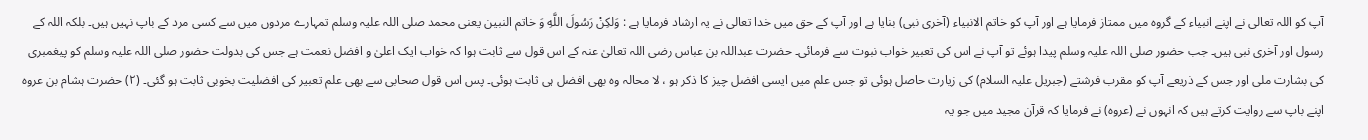آپ کو اللہ تعالی نے اپنے انبیاء کے گروہ میں ممتاز فرمایا ہے اور آپ کو خاتم الانبیاء (آخری نبی) بنایا ہے اور آپ کے حق میں خدا تعالی نے یہ ارشاد فرمایا ہے : وَلكِنْ رَسُولَ اللَّهِ وَ خاتم النبین یعنی محمد صلی اللہ علیہ وسلم تمہارے مردوں میں سے کسی مرد کے باپ نہیں ہیں۔ بلکہ اللہ کے رسول اور آخری نبی ہیں۔ جب حضور صلی اللہ علیہ وسلم پیدا ہوئے تو آپ نے اس کی تعبیر خواب نبوت سے فرمائی۔ حضرت عبداللہ بن عباس رضی اللہ تعالیٰ عنہ کے اس قول سے ثابت ہوا کہ خواب ایک اعلیٰ و افضل نعمت ہے جس کی بدولت حضور صلی اللہ علیہ وسلم کو پیغمبری کی بشارت ملی اور جس کے ذریعے آپ کو مقرب فرشتے (جبریل علیہ السلام) کی زیارت حاصل ہوئی تو جس علم میں ایسی افضل چیز کا ذکر ہو ، لا محالہ وہ بھی افضل ہی ثابت ہوئی۔ پس اس قول صحابی سے بھی علم تعبیر کی افضلیت بخوبی ثابت ہو گئی۔ (۲) حضرت ہشام بن عروہ اپنے باپ سے روایت کرتے ہیں کہ انہوں نے (عروہ) نے فرمایا کہ قرآن مجید میں جو یہ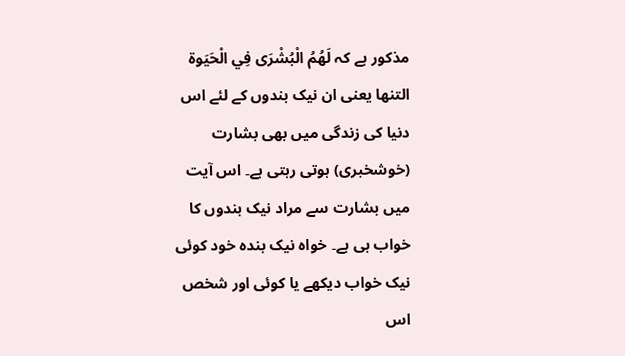مذکور ہے کہ لَهُمُ الْبُشْرَى فِي الْحَيَوة التنها یعنی ان نیک بندوں کے لئے اس دنیا کی زندگی میں بھی بشارت (خوشخبری) ہوتی رہتی ہے۔ اس آیت میں بشارت سے مراد نیک بندوں کا خواب ہی ہے۔ خواہ نیک بندہ خود کوئی نیک خواب دیکھے یا کوئی اور شخص اس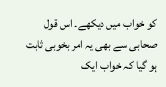کو خواب میں دیکھے۔ اس قول صحابی سے بھی یہ امر بخوبی ثابت ہو گیا کہ خواب ایک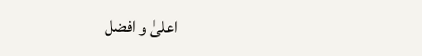اعلیٰ و افضل